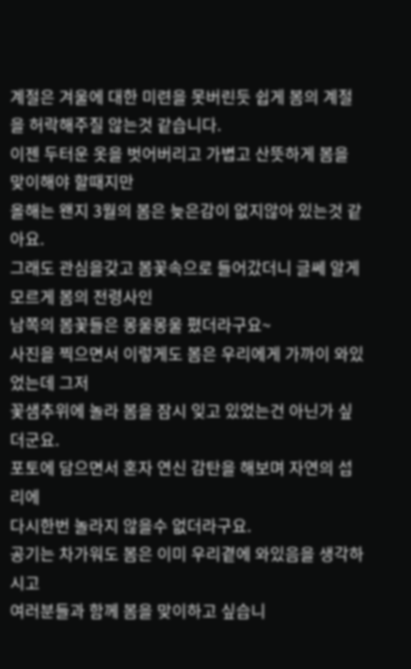계절은 겨울에 대한 미련을 못버린듯 쉽게 봄의 계절을 허락해주질 않는것 같습니다.
이젠 두터운 옷을 벗어버리고 가볍고 산뜻하게 봄을 맞이해야 할때지만
올해는 왠지 3월의 봄은 늦은감이 없지않아 있는것 같아요.
그래도 관심을갖고 봄꽃속으로 들어갔더니 글쎄 알게모르게 봄의 전령사인
남쪽의 봄꽃들은 몽울몽울 폈더라구요~
사진을 찍으면서 이렇게도 봄은 우리에게 가까이 와있었는데 그저
꽃샘추위에 놀라 봄을 잠시 잊고 있었는건 아닌가 싶더군요.
포토에 담으면서 혼자 연신 감탄을 해보며 자연의 섭리에
다시한번 놀라지 않을수 없더라구요.
공기는 차가워도 봄은 이미 우리곁에 와있음을 생각하시고
여러분들과 함께 봄을 맞이하고 싶습니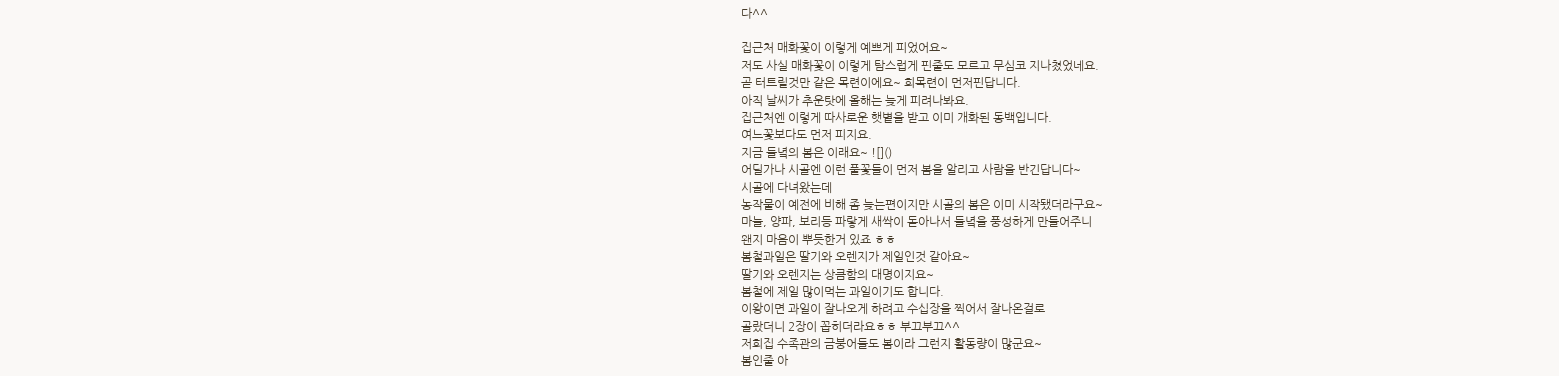다^^

집근처 매화꽃이 이렇게 예쁘게 피었어요~
저도 사실 매화꽃이 이렇게 탐스럽게 핀줄도 모르고 무심코 지나쳤었네요.
곧 터트릴것만 같은 목련이에요~ 희목련이 먼저핀답니다.
아직 날씨가 추운탓에 올해는 늦게 피려나봐요.
집근처엔 이렇게 따사로운 햇볕을 받고 이미 개화된 동백입니다.
여느꽃보다도 먼저 피지요.
지금 들녘의 봄은 이래요~ ![]()
어딜가나 시골엔 이런 풀꽃들이 먼저 봄을 알리고 사람을 반긴답니다~
시골에 다녀왔는데
농작물이 예전에 비해 좀 늦는편이지만 시골의 봄은 이미 시작됐더라구요~
마늘, 양파, 보리등 파랗게 새싹이 돋아나서 들녘을 풍성하게 만들어주니
왠지 마음이 뿌듯한거 있죠 ㅎㅎ
봄철과일은 딸기와 오렌지가 제일인것 같아요~
딸기와 오렌지는 상큼함의 대명이지요~
봄철에 제일 많이먹는 과일이기도 합니다.
이왕이면 과일이 잘나오게 하려고 수십장을 찍어서 잘나온걸로
골랐더니 2장이 꼽히더라요ㅎㅎ 부끄부끄^^
저희집 수족관의 금붕어들도 봄이라 그런지 활동량이 많군요~
봄인줄 아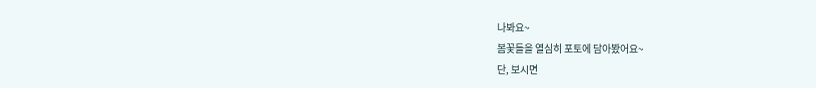나봐요~
봄꽃들을 열심히 포토에 담아봤어요~
단, 보시면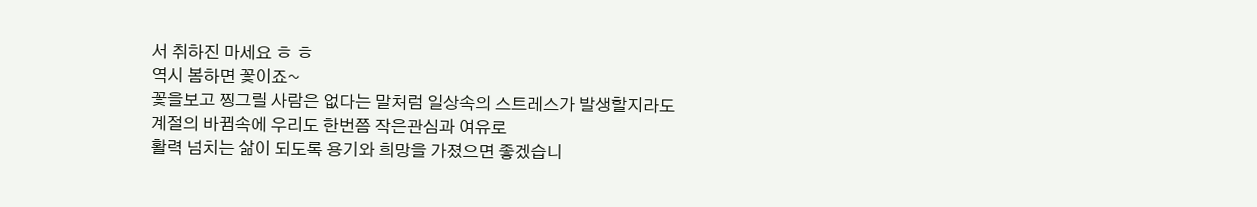서 취하진 마세요 ㅎ ㅎ
역시 봄하면 꽃이죠~
꽃을보고 찡그릴 사람은 없다는 말처럼 일상속의 스트레스가 발생할지라도
계절의 바뀜속에 우리도 한번쯤 작은관심과 여유로
활력 넘치는 삶이 되도록 용기와 희망을 가졌으면 좋겠습니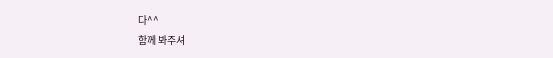다^^
함께 봐주셔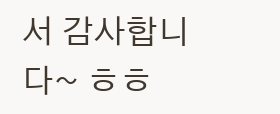서 감사합니다~ ㅎㅎ